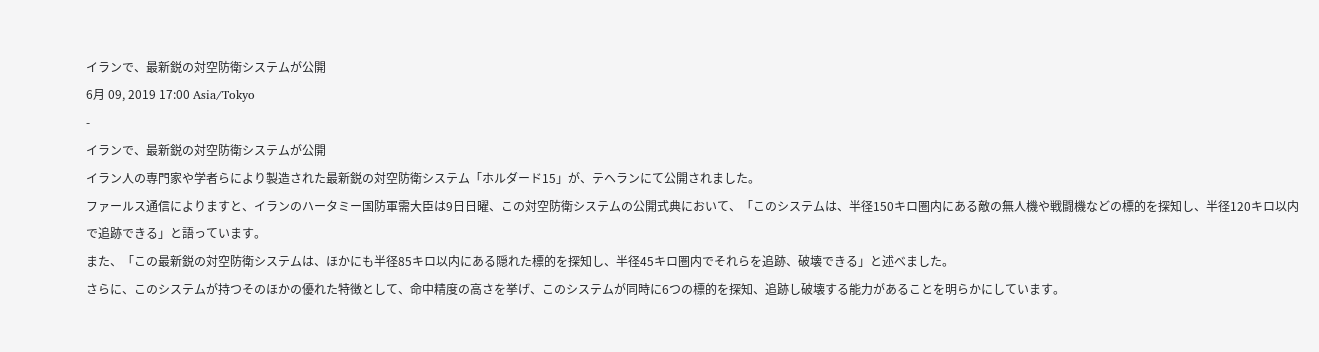イランで、最新鋭の対空防衛システムが公開
6月 09, 2019 17:00 Asia/Tokyo
-
イランで、最新鋭の対空防衛システムが公開
イラン人の専門家や学者らにより製造された最新鋭の対空防衛システム「ホルダード15」が、テヘランにて公開されました。
ファールス通信によりますと、イランのハータミー国防軍需大臣は9日日曜、この対空防衛システムの公開式典において、「このシステムは、半径150キロ圏内にある敵の無人機や戦闘機などの標的を探知し、半径120キロ以内で追跡できる」と語っています。
また、「この最新鋭の対空防衛システムは、ほかにも半径85キロ以内にある隠れた標的を探知し、半径45キロ圏内でそれらを追跡、破壊できる」と述べました。
さらに、このシステムが持つそのほかの優れた特徴として、命中精度の高さを挙げ、このシステムが同時に6つの標的を探知、追跡し破壊する能力があることを明らかにしています。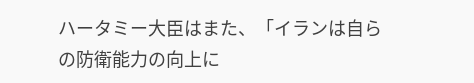ハータミー大臣はまた、「イランは自らの防衛能力の向上に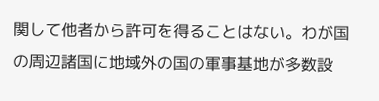関して他者から許可を得ることはない。わが国の周辺諸国に地域外の国の軍事基地が多数設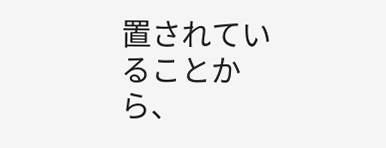置されていることから、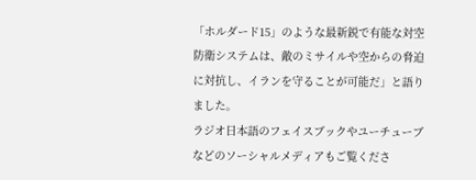「ホルダード15」のような最新鋭で有能な対空防衛システムは、敵のミサイルや空からの脅迫に対抗し、イランを守ることが可能だ」と語りました。
ラジオ日本語のフェイスブックやユーチューブなどのソーシャルメディアもご覧くださ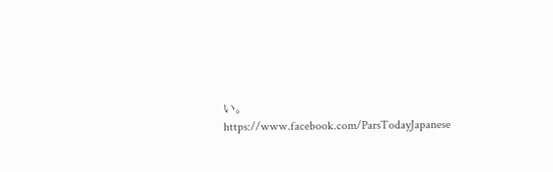い。
https://www.facebook.com/ParsTodayJapanese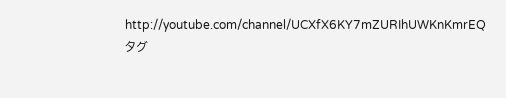http://youtube.com/channel/UCXfX6KY7mZURIhUWKnKmrEQ
タグ